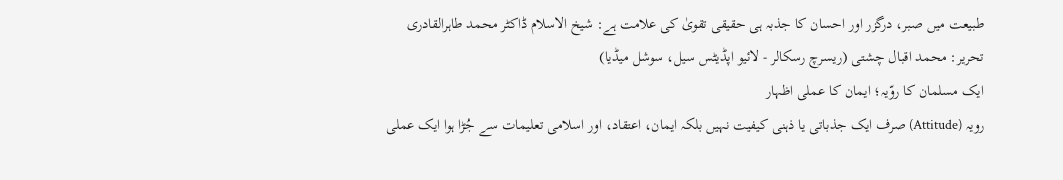طبیعت میں صبر، درگزر اور احسان کا جذبہ ہی حقیقی تقویٰ کی علامت ہے: شیخ الاسلام ڈاکٹر محمد طاہرالقادری
تحریر: محمد اقبال چشتی (ریسرچ رسکالر - لائیو اپڈیٹس سیل، سوشل میڈیا)
ایک مسلمان کا روّیہ؛ ایمان کا عملی اظہار
رویہ (Attitude) صرف ایک جذباتی یا ذہنی کیفیت نہیں بلکہ ایمان، اعتقاد، اور اسلامی تعلیمات سے جُڑا ہوا ایک عملی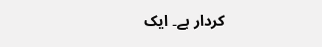کردار ہے۔ ایک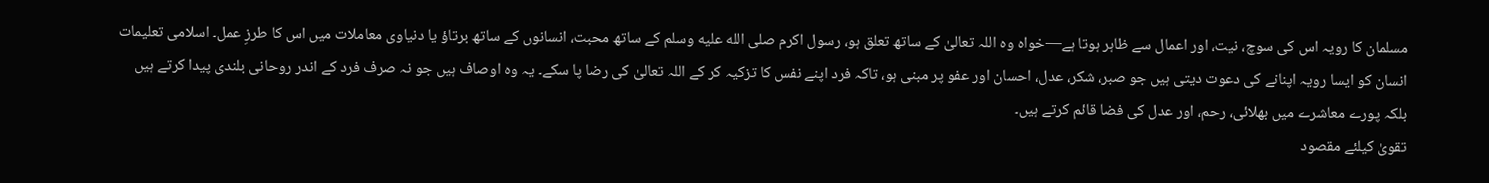مسلمان کا رویہ اس کی سوچ، نیت، اور اعمال سے ظاہر ہوتا ہے—خواہ وہ اللہ تعالیٰ کے ساتھ تعلق ہو، رسول اکرم صلى الله عليه وسلم کے ساتھ محبت، انسانوں کے ساتھ برتاؤ یا دنیاوی معاملات میں اس کا طرزِ عمل۔ اسلامی تعلیمات انسان کو ایسا رویہ اپنانے کی دعوت دیتی ہیں جو صبر، شکر، عدل، احسان اور عفو پر مبنی ہو، تاکہ فرد اپنے نفس کا تزکیہ کر کے اللہ تعالیٰ کی رضا پا سکے۔ یہ وہ اوصاف ہیں جو نہ صرف فرد کے اندر روحانی بلندی پیدا کرتے ہیں بلکہ پورے معاشرے میں بھلائی، رحم، اور عدل کی فضا قائم کرتے ہیں۔
تقویٰ کیلئے مقصود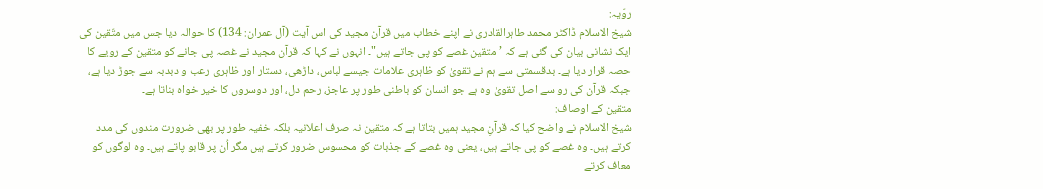روّیہ:
شیخ الاسلام ڈاکٹر محمد طاہرالقادری نے اپنے خطاب میں قرآن مجید کی اس آیت (آل عمران: 134) کا حوالہ دیا جس میں متّقین کی ایک نشانی بیان کی گئی ہے کہ ’متقین غصے کو پی جاتے ہیں"۔ انہوں نے کہا کہ قرآن مجید نے غصہ پی جانے کو متقین کے رویے کا حصہ قرار دیا ہے۔ بدقسمتی سے ہم نے تقویٰ کو ظاہری علامات جیسے لباس، داڑھی، دستار اور ظاہری رعب و دبدبہ سے جوڑ دیا ہے، جبکہ قرآن کی رو سے اصل تقویٰ وہ ہے جو انسان کو باطنی طور پر عاجز، رحم دل، اور دوسروں کا خیر خواہ بناتا ہے۔
متقین کے اوصاف:
شیخ الاسلام نے واضح کیا کہ قرآنِ مجید ہمیں بتاتا ہے کہ متقین نہ صرف اعلانیہ بلکہ خفیہ طور پر بھی ضرورت مندوں کی مدد کرتے ہیں۔ وہ غصے کو پی جاتے ہیں، یعنی وہ غصے کے جذبات کو محسوس ضرور کرتے ہیں مگر اُن پر قابو پاتے ہیں۔ وہ لوگوں کو معاف کرتے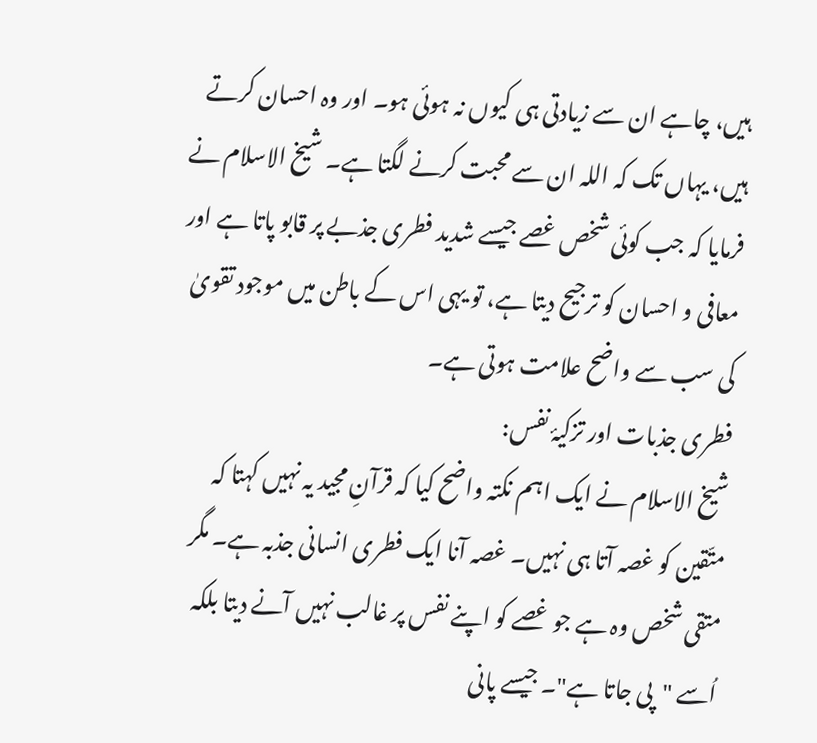ہیں، چاہے ان سے زیادتی ہی کیوں نہ ہوئی ہو۔ اور وہ احسان کرتے ہیں، یہاں تک کہ اللہ ان سے محبت کرنے لگتا ہے۔ شیخ الاسلام نے فرمایا کہ جب کوئی شخص غصے جیسے شدید فطری جذبے پر قابو پاتا ہے اور معافی و احسان کو ترجیح دیتا ہے، تو یہی اس کے باطن میں موجود تقویٰ کی سب سے واضح علامت ہوتی ہے۔
فطری جذبات اور تزکیۂ نفس:
شیخ الاسلام نے ایک اہم نکتہ واضح کیا کہ قرآنِ مجید یہ نہیں کہتا کہ متّقین کو غصہ آتا ہی نہیں۔ غصہ آنا ایک فطری انسانی جذبہ ہے۔ مگر متقی شخص وہ ہے جو غصے کو اپنے نفس پر غالب نہیں آنے دیتا بلکہ اُسے "پی جاتا ہے"۔ جیسے پانی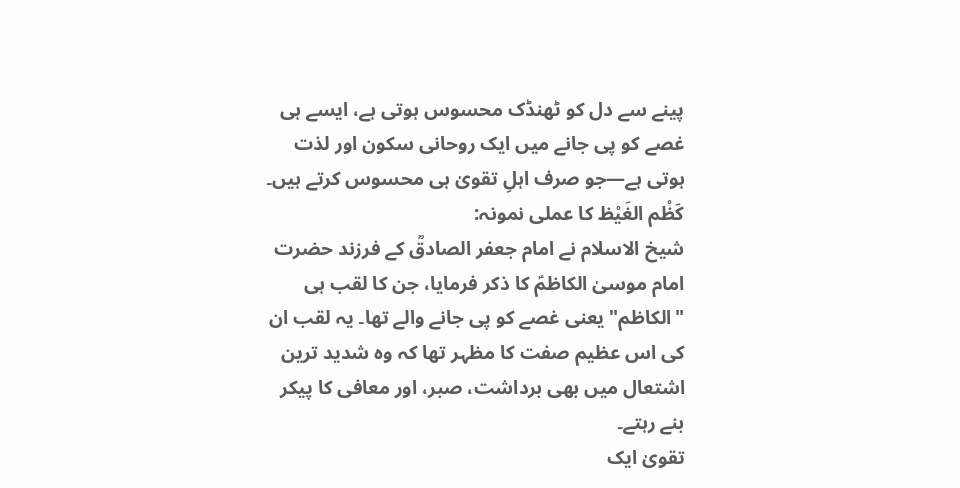پینے سے دل کو ٹھنڈک محسوس ہوتی ہے، ایسے ہی غصے کو پی جانے میں ایک روحانی سکون اور لذت ہوتی ہے—جو صرف اہلِ تقویٰ ہی محسوس کرتے ہیں۔
كَظْم الغَيْظ کا عملی نمونہ:
شیخ الاسلام نے امام جعفر الصادقؒ کے فرزند حضرت امام موسیٰ الکاظمؑ کا ذکر فرمایا، جن کا لقب ہی "الکاظم" یعنی غصے کو پی جانے والے تھا۔ یہ لقب ان کی اس عظیم صفت کا مظہر تھا کہ وہ شدید ترین اشتعال میں بھی برداشت، صبر، اور معافی کا پیکر بنے رہتے۔
تقویٰ ایک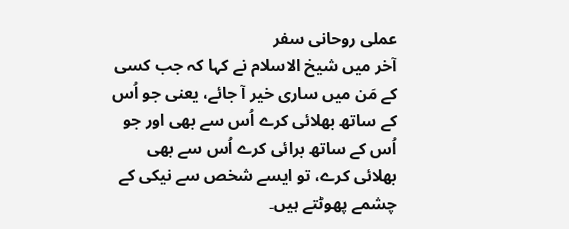عملی روحانی سفر
آخر میں شیخ الاسلام نے کہا کہ جب کسی کے مَن میں ساری خیر آ جائے، یعنی جو اُس کے ساتھ بھلائی کرے اُس سے بھی اور جو اُس کے ساتھ برائی کرے اُس سے بھی بھلائی کرے، تو ایسے شخص سے نیکی کے چشمے پھوٹتے ہیں۔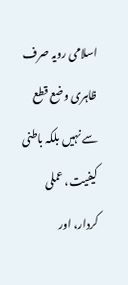اسلامی رویہ صرف ظاہری وضع قطع سے نہیں بلکہ باطنی کیفیت، عملی کردار، اور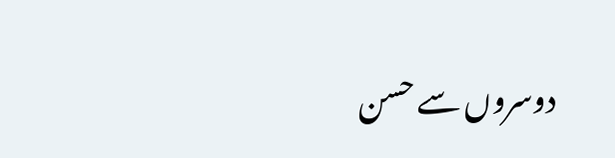دوسروں سے حسن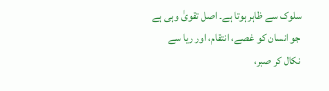سلوک سے ظاہر ہوتا ہے۔ اصل تقویٰ وہی ہے جو انسان کو غصے، انتقام، اور ریا سے نکال کر صبر،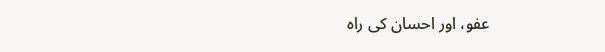عفو، اور احسان کی راہ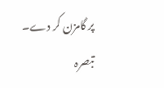پر گامزن کر دے۔
تبصرہ